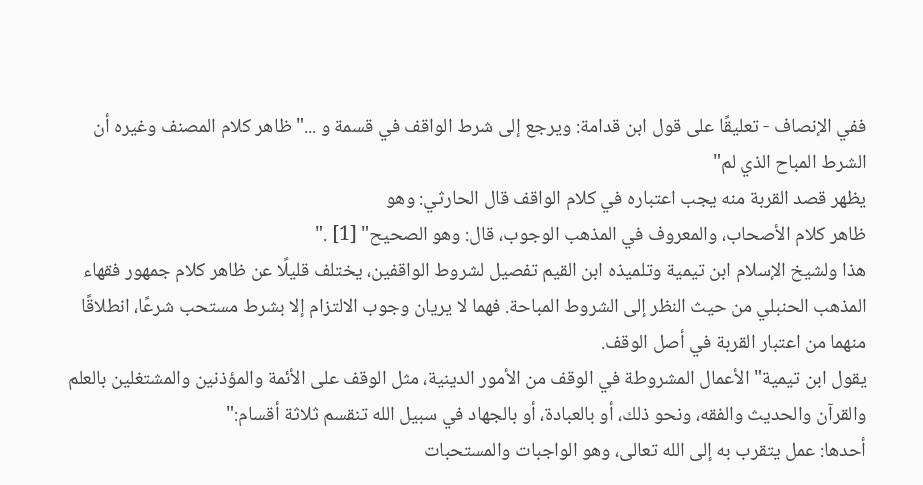ففي الإنصاف - تعليقًا على قول ابن قدامة: ويرجع إلى شرط الواقف في قسمة و ..."ظاهر كلام المصنف وغيره أن الشرط المباح الذي لم"
يظهر قصد القربة منه يجب اعتباره في كلام الواقف قال الحارثي: وهو
ظاهر كلام الأصحاب، والمعروف في المذهب الوجوب، قال: وهو الصحيح" [1] ."
هذا ولشيخ الإسلام ابن تيمية وتلميذه ابن القيم تفصيل لشروط الواقفين، يختلف قليلًا عن ظاهر كلام جمهور فقهاء المذهب الحنبلي من حيث النظر إلى الشروط المباحة. فهما لا يريان وجوب الالتزام إلا بشرط مستحب شرعًا، انطلاقًا منهما من اعتبار القربة في أصل الوقف.
يقول ابن تيمية"الأعمال المشروطة في الوقف من الأمور الدينية، مثل الوقف على الأئمة والمؤذنين والمشتغلين بالعلم والقرآن والحديث والفقه، ونحو ذلك، أو بالعبادة، أو بالجهاد في سبيل الله تنقسم ثلاثة أقسام:"
أحدها: عمل يتقرب به إلى الله تعالى، وهو الواجبات والمستحبات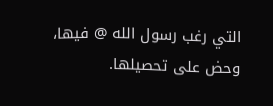التي رغب رسول الله @ فيها، وحض على تحصيلها.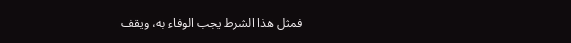فمثل هذا الشرط يجب الوفاء به، ويقف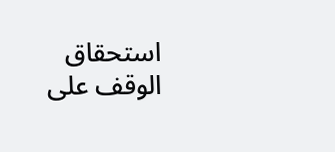استحقاق الوقف على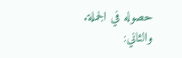حصوله في الجملة.
والثاني: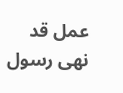عمل قد نهى رسول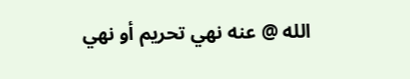الله @ عنه نهي تحريم أو نهي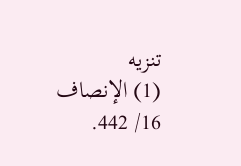تنزيه
(1) الإنصاف 16/ 442.